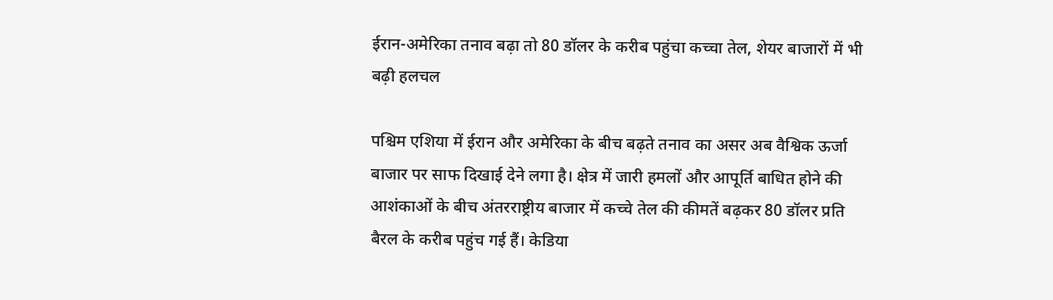ईरान-अमेरिका तनाव बढ़ा तो 80 डॉलर के करीब पहुंचा कच्चा तेल, शेयर बाजारों में भी बढ़ी हलचल

पश्चिम एशिया में ईरान और अमेरिका के बीच बढ़ते तनाव का असर अब वैश्विक ऊर्जा बाजार पर साफ दिखाई देने लगा है। क्षेत्र में जारी हमलों और आपूर्ति बाधित होने की आशंकाओं के बीच अंतरराष्ट्रीय बाजार में कच्चे तेल की कीमतें बढ़कर 80 डॉलर प्रति बैरल के करीब पहुंच गई हैं। केडिया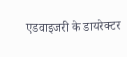एडवाइजरी के डायरेक्टर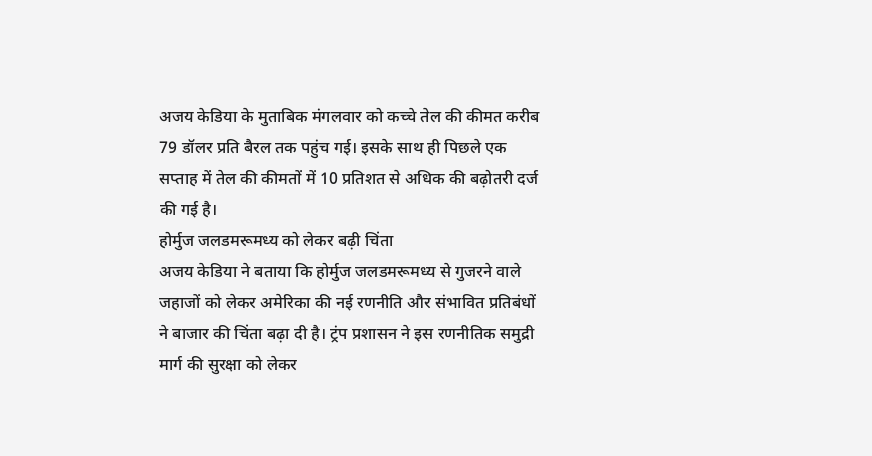अजय केडिया के मुताबिक मंगलवार को कच्चे तेल की कीमत करीब 79 डॉलर प्रति बैरल तक पहुंच गई। इसके साथ ही पिछले एक सप्ताह में तेल की कीमतों में 10 प्रतिशत से अधिक की बढ़ोतरी दर्ज की गई है।
होर्मुज जलडमरूमध्य को लेकर बढ़ी चिंता
अजय केडिया ने बताया कि होर्मुज जलडमरूमध्य से गुजरने वाले जहाजों को लेकर अमेरिका की नई रणनीति और संभावित प्रतिबंधों ने बाजार की चिंता बढ़ा दी है। ट्रंप प्रशासन ने इस रणनीतिक समुद्री मार्ग की सुरक्षा को लेकर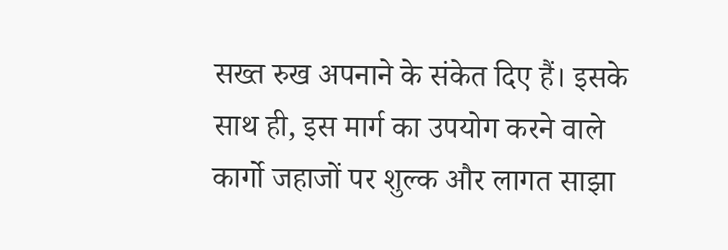सख्त रुख अपनाने के संकेत दिए हैं। इसके साथ ही, इस मार्ग का उपयोग करने वाले कार्गो जहाजों पर शुल्क और लागत साझा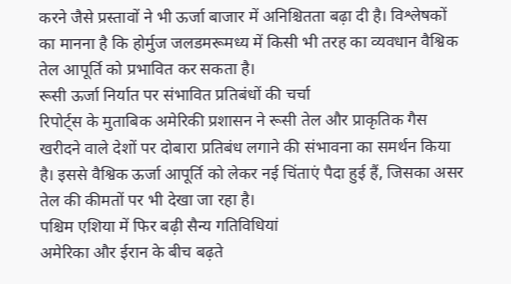करने जैसे प्रस्तावों ने भी ऊर्जा बाजार में अनिश्चितता बढ़ा दी है। विश्लेषकों का मानना है कि होर्मुज जलडमरूमध्य में किसी भी तरह का व्यवधान वैश्विक तेल आपूर्ति को प्रभावित कर सकता है।
रूसी ऊर्जा निर्यात पर संभावित प्रतिबंधों की चर्चा
रिपोर्ट्स के मुताबिक अमेरिकी प्रशासन ने रूसी तेल और प्राकृतिक गैस खरीदने वाले देशों पर दोबारा प्रतिबंध लगाने की संभावना का समर्थन किया है। इससे वैश्विक ऊर्जा आपूर्ति को लेकर नई चिंताएं पैदा हुई हैं, जिसका असर तेल की कीमतों पर भी देखा जा रहा है।
पश्चिम एशिया में फिर बढ़ी सैन्य गतिविधियां
अमेरिका और ईरान के बीच बढ़ते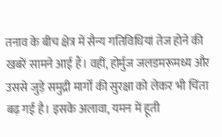तनाव के बीच क्षेत्र में सैन्य गतिविधियां तेज होने की खबरें सामने आई हैं। वहीं, होर्मुज जलडमरूमध्य और उससे जुड़े समुद्री मार्गों की सुरक्षा को लेकर भी चिंता बढ़ गई है। इसके अलावा, यमन में हूती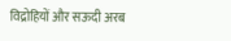विद्रोहियों और सऊदी अरब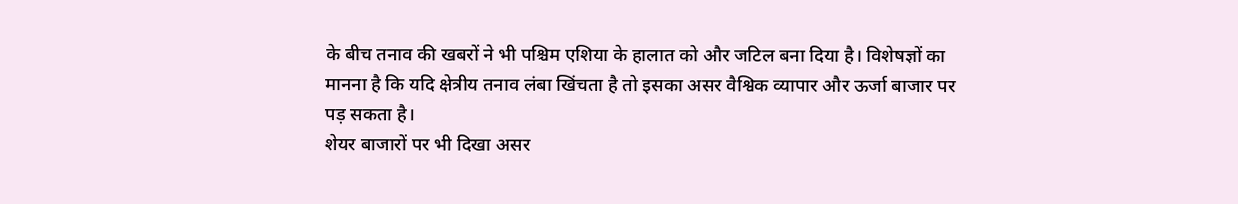के बीच तनाव की खबरों ने भी पश्चिम एशिया के हालात को और जटिल बना दिया है। विशेषज्ञों का मानना है कि यदि क्षेत्रीय तनाव लंबा खिंचता है तो इसका असर वैश्विक व्यापार और ऊर्जा बाजार पर पड़ सकता है।
शेयर बाजारों पर भी दिखा असर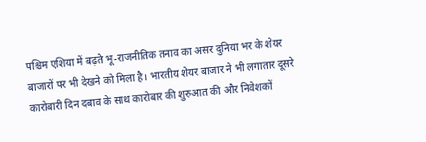पश्चिम एशिया में बढ़ते भू-राजनीतिक तनाव का असर दुनिया भर के शेयर बाजारों पर भी देखने को मिला है। भारतीय शेयर बाजार ने भी लगातार दूसरे कारोबारी दिन दबाव के साथ कारोबार की शुरुआत की और निवेशकों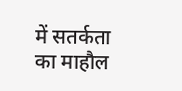में सतर्कता का माहौल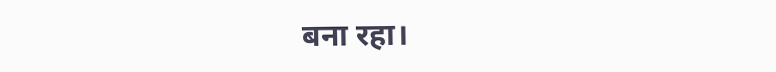बना रहा।